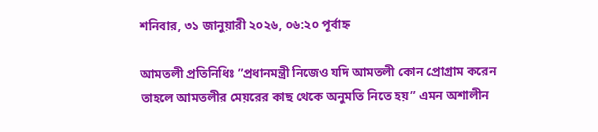শনিবার, ৩১ জানুয়ারী ২০২৬, ০৬:২০ পূর্বাহ্ন

আমতলী প্রতিনিধিঃ ”প্রধানমন্ত্রী নিজেও যদি আমতলী কোন প্রোগ্রাম করেন তাহলে আমতলীর মেয়রের কাছ থেকে অনুমতি নিতে হয়” এমন অশালীন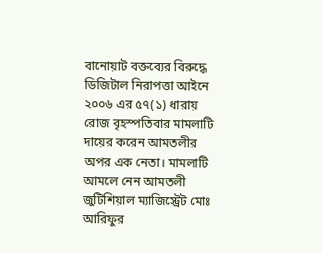বানোয়াট বক্তব্যের বিরুদ্ধে ডিজিটাল নিরাপত্তা আইনে ২০০৬ এর ৫৭(১) ধারায় রোজ বৃহস্পতিবার মামলাটি দায়ের করেন আমতলীর অপর এক নেতা। মামলাটি আমলে নেন আমতলী জুটিশিয়াল ম্যাজিস্ট্রেট মোঃ আরিফুর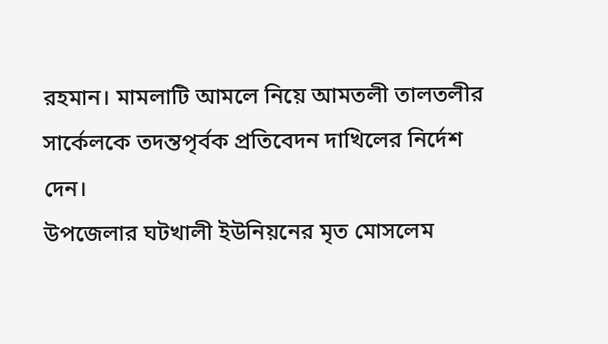রহমান। মামলাটি আমলে নিয়ে আমতলী তালতলীর সার্কেলকে তদন্তপৃর্বক প্রতিবেদন দাখিলের নির্দেশ দেন।
উপজেলার ঘটখালী ইউনিয়নের মৃত মোসলেম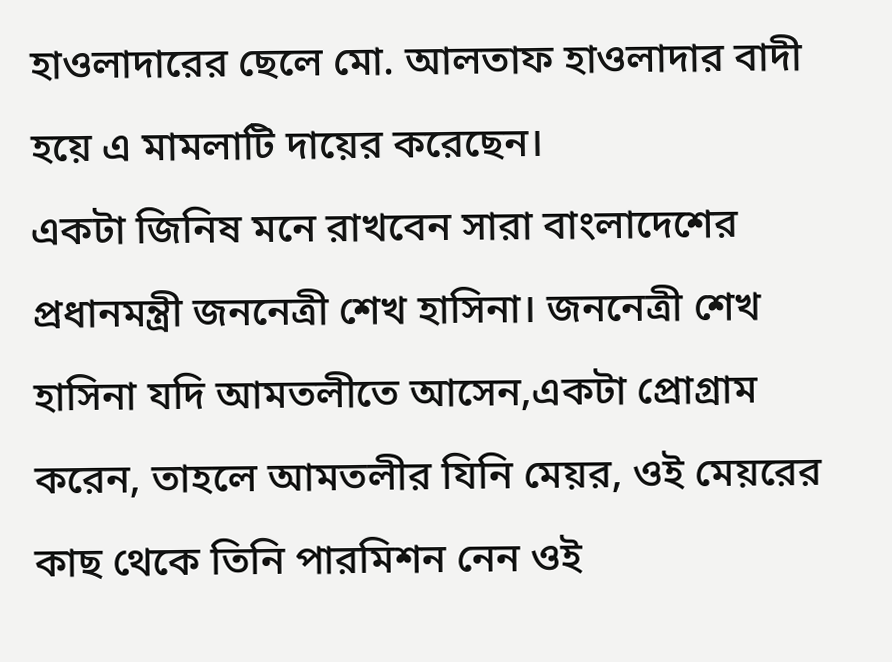হাওলাদারের ছেলে মো. আলতাফ হাওলাদার বাদী হয়ে এ মামলাটি দায়ের করেছেন।
একটা জিনিষ মনে রাখবেন সারা বাংলাদেশের প্রধানমন্ত্রী জননেত্রী শেখ হাসিনা। জননেত্রী শেখ হাসিনা যদি আমতলীতে আসেন,একটা প্রোগ্রাম করেন, তাহলে আমতলীর যিনি মেয়র, ওই মেয়রের কাছ থেকে তিনি পারমিশন নেন ওই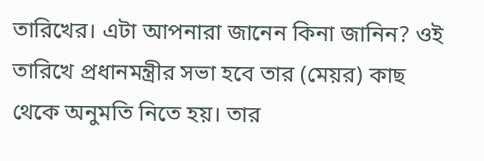তারিখের। এটা আপনারা জানেন কিনা জানিন? ওই তারিখে প্রধানমন্ত্রীর সভা হবে তার (মেয়র) কাছ থেকে অনুমতি নিতে হয়। তার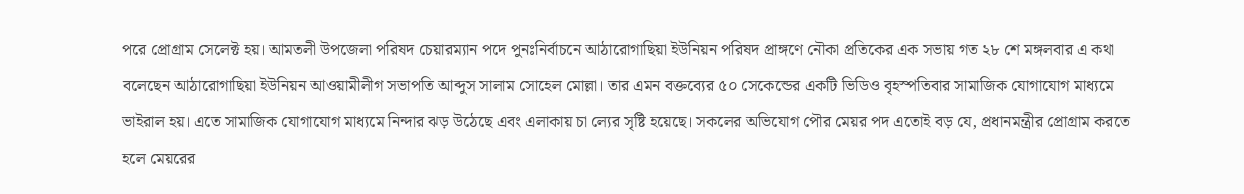পরে প্রোগ্রাম সেলেক্ট হয়। আমতলী উপজেলা পরিষদ চেয়ারম্যান পদে পুনঃনির্বাচনে আঠারোগাছিয়া ইউনিয়ন পরিষদ প্রাঙ্গণে নৌকা প্রতিকের এক সভায় গত ২৮ শে মঙ্গলবার এ কথা বলেছেন আঠারোগাছিয়া ইউনিয়ন আওয়ামীলীগ সভাপতি আব্দুস সালাম সোহেল মোল্লা। তার এমন বক্তব্যের ৫০ সেকেন্ডের একটি ভিডিও বৃহস্পতিবার সামাজিক যোগাযোগ মাধ্যমে ভাইরাল হয়। এতে সামাজিক যোগাযোগ মাধ্যমে নিন্দার ঝড় উঠেছে এবং এলাকায় চা ল্যের সৃষ্টি হয়েছে। সকলের অভিযোগ পৌর মেয়র পদ এতোই বড় যে, প্রধানমন্ত্রীর প্রোগ্রাম করতে হলে মেয়রের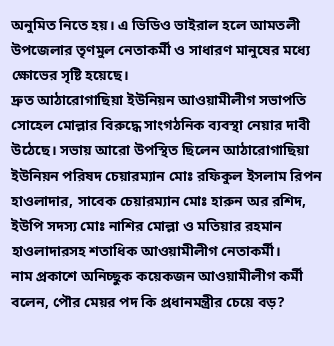অনুমিত নিতে হয়। এ ভিডিও ভাইরাল হলে আমতলী উপজেলার তৃণমুল নেতাকর্মী ও সাধারণ মানুষের মধ্যে ক্ষোভের সৃষ্টি হয়েছে।
দ্রুত আঠারোগাছিয়া ইউনিয়ন আওয়ামীলীগ সভাপতি সোহেল মোল্লার বিরুদ্ধে সাংগঠনিক ব্যবস্থা নেয়ার দাবী উঠেছে। সভায় আরো উপস্থিত ছিলেন আঠারোগাছিয়া ইউনিয়ন পরিষদ চেয়ারম্যান মোঃ রফিকুল ইসলাম রিপন হাওলাদার, সাবেক চেয়ারম্যান মোঃ হারুন অর রশিদ, ইউপি সদস্য মোঃ নাশির মোল্লা ও মতিয়ার রহমান হাওলাদারসহ শতাধিক আওয়ামীলীগ নেতাকর্মী।
নাম প্রকাশে অনিচ্ছুক কয়েকজন আওয়ামীলীগ কর্মী বলেন, পৌর মেয়র পদ কি প্রধানমন্ত্রীর চেয়ে বড়?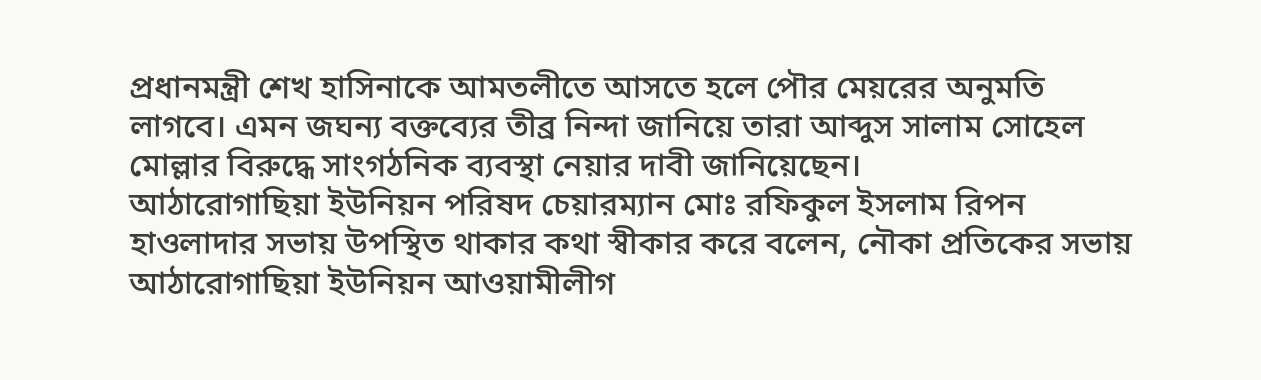প্রধানমন্ত্রী শেখ হাসিনাকে আমতলীতে আসতে হলে পৌর মেয়রের অনুমতি লাগবে। এমন জঘন্য বক্তব্যের তীব্র নিন্দা জানিয়ে তারা আব্দুস সালাম সোহেল মোল্লার বিরুদ্ধে সাংগঠনিক ব্যবস্থা নেয়ার দাবী জানিয়েছেন।
আঠারোগাছিয়া ইউনিয়ন পরিষদ চেয়ারম্যান মোঃ রফিকুল ইসলাম রিপন হাওলাদার সভায় উপস্থিত থাকার কথা স্বীকার করে বলেন, নৌকা প্রতিকের সভায় আঠারোগাছিয়া ইউনিয়ন আওয়ামীলীগ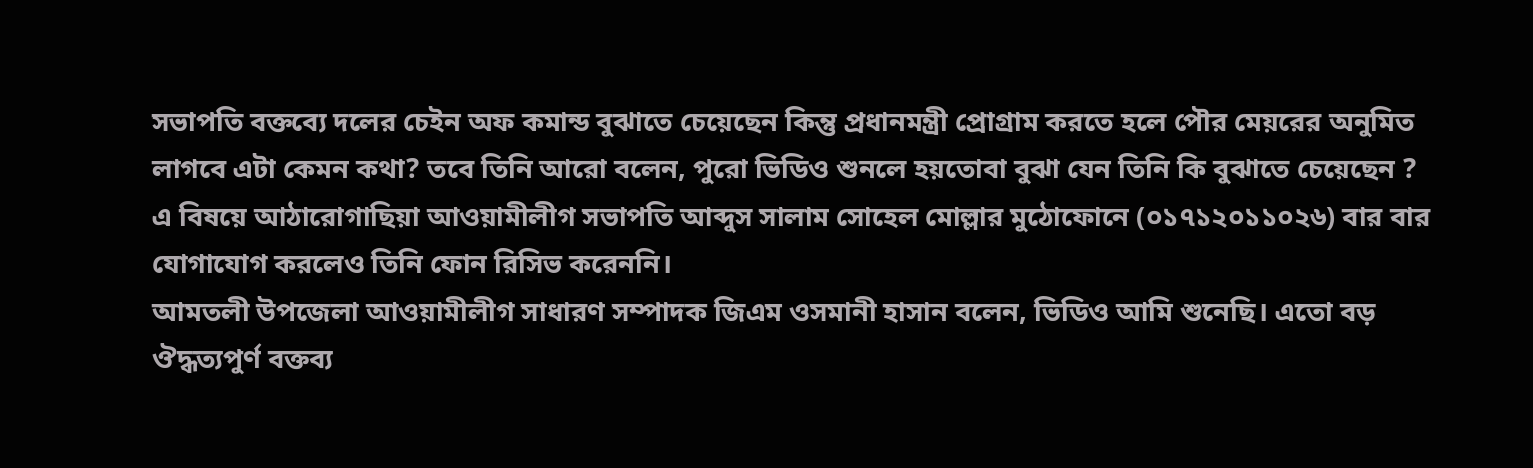সভাপতি বক্তব্যে দলের চেইন অফ কমান্ড বুঝাতে চেয়েছেন কিন্তু প্রধানমন্ত্রী প্রোগ্রাম করতে হলে পৌর মেয়রের অনুমিত লাগবে এটা কেমন কথা? তবে তিনি আরো বলেন, পুরো ভিডিও শুনলে হয়তোবা বুঝা যেন তিনি কি বুঝাতে চেয়েছেন ?
এ বিষয়ে আঠারোগাছিয়া আওয়ামীলীগ সভাপতি আব্দুস সালাম সোহেল মোল্লার মুঠোফোনে (০১৭১২০১১০২৬) বার বার যোগাযোগ করলেও তিনি ফোন রিসিভ করেননি।
আমতলী উপজেলা আওয়ামীলীগ সাধারণ সম্পাদক জিএম ওসমানী হাসান বলেন, ভিডিও আমি শুনেছি। এতো বড় ঔদ্ধত্যপুর্ণ বক্তব্য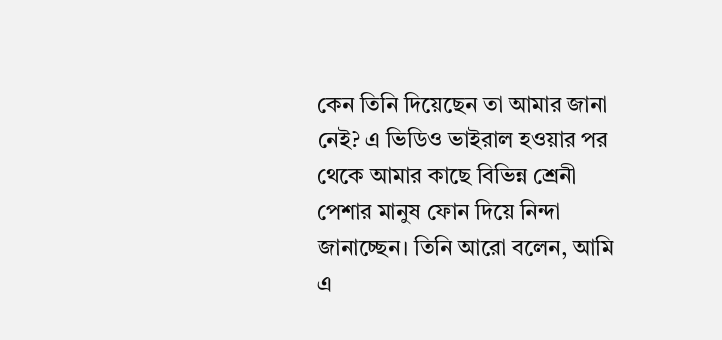কেন তিনি দিয়েছেন তা আমার জানা নেই? এ ভিডিও ভাইরাল হওয়ার পর থেকে আমার কাছে বিভিন্ন শ্রেনী পেশার মানুষ ফোন দিয়ে নিন্দা জানাচ্ছেন। তিনি আরো বলেন, আমি এ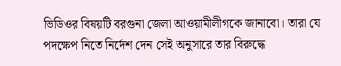ভিডিওর বিষয়টি বরগুনা জেলা আওয়ামীলীগকে জানাবো। তারা যে পদক্ষেপ নিতে নির্দেশ দেন সেই অনুসারে তার বিরুদ্ধে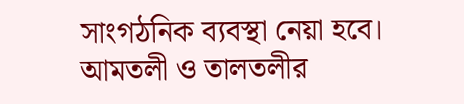সাংগঠনিক ব্যবস্থা নেয়া হবে।
আমতলী ও তালতলীর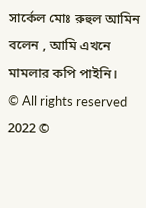সার্কেল মোঃ রুহুল আমিন বলেন , আমি এখনে মামলার কপি পাইনি।
© All rights reserved 2022 ©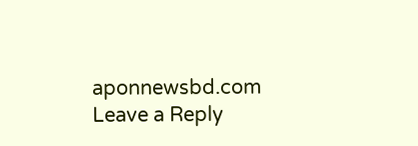aponnewsbd.com
Leave a Reply